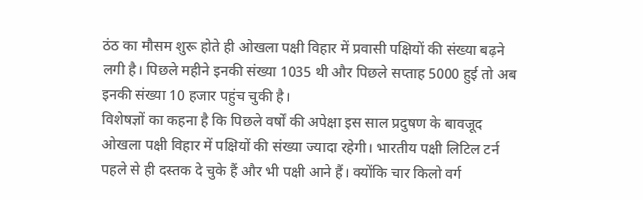ठंठ का मौसम शुरू होते ही ओखला पक्षी विहार में प्रवासी पक्षियों की संख्या बढ़ने लगी है। पिछले महीने इनकी संख्या 1035 थी और पिछले सप्ताह 5000 हुई तो अब इनकी संख्या 10 हजार पहुंच चुकी है।
विशेषज्ञों का कहना है कि पिछले वर्षों की अपेक्षा इस साल प्रदुषण के बावजूद ओखला पक्षी विहार में पक्षियों की संख्या ज्यादा रहेगी। भारतीय पक्षी लिटिल टर्न पहले से ही दस्तक दे चुके हैं और भी पक्षी आने हैं। क्योंकि चार किलो वर्ग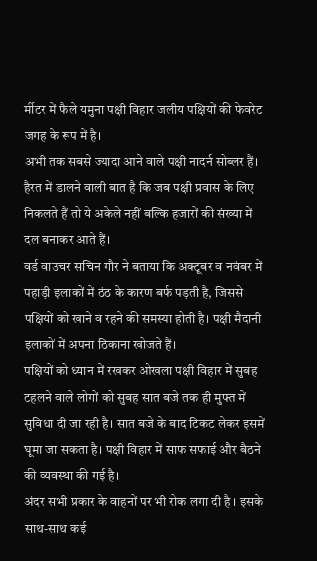र्मीटर में फैले यमुना पक्षी विहार जलीय पक्षियों की फेवरेट जगह के रूप में है।
अभी तक सबसे ज्यादा आने वाले पक्षी नादर्न सोब्लर हैं। हैरत में डालने वाली बात है कि जब पक्षी प्रवास के लिए निकलते हैं तो ये अकेले नहीं बल्कि हजारों की संख्या में दल बनाकर आते हैं।
वर्ड वाउचर सचिन गौर ने बताया कि अक्टूबर व नवंबर में पहाड़ी इलाकों में ठंठ के कारण बर्फ पड़ती है, जिससे पक्षियों को खाने व रहने की समस्या होती है। पक्षी मैदानी इलाकों में अपना ठिकाना खोजते हैं।
पक्षियों को ध्यान में रखकर ओखला पक्षी विहार में सुबह टहलने वाले लोगों को सुबह सात बजे तक ही मुफ्त में सुविधा दी जा रही है। सात बजे के बाद टिकट लेकर इसमें घूमा जा सकता है। पक्षी विहार में साफ सफाई और बैठने की व्यवस्था की गई है।
अंदर सभी प्रकार के वाहनों पर भी रोक लगा दी है । इसके साथ-साथ कई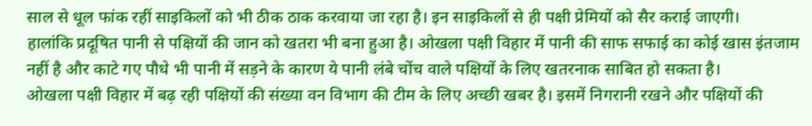साल से धूल फांक रहीं साइकिलों को भी ठीक ठाक करवाया जा रहा है। इन साइकिलों से ही पक्षी प्रेमियों को सैर कराई जाएगी।
हालांकि प्रदूषित पानी से पक्षियों की जान को खतरा भी बना हुआ है। ओखला पक्षी विहार में पानी की साफ सफाई का कोई खास इंतजाम नहीं है और काटे गए पौधे भी पानी में सड़ने के कारण ये पानी लंबे चोंच वाले पक्षियों के लिए खतरनाक साबित हो सकता है।
ओखला पक्षी विहार में बढ़ रही पक्षियों की संख्या वन विभाग की टीम के लिए अच्छी खबर है। इसमें निगरानी रखने और पक्षियों की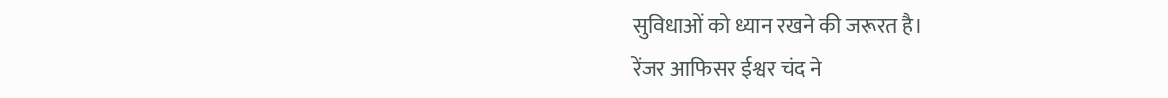सुविधाओं को ध्यान रखने की जरूरत है।
रेंजर आफिसर ईश्वर चंद ने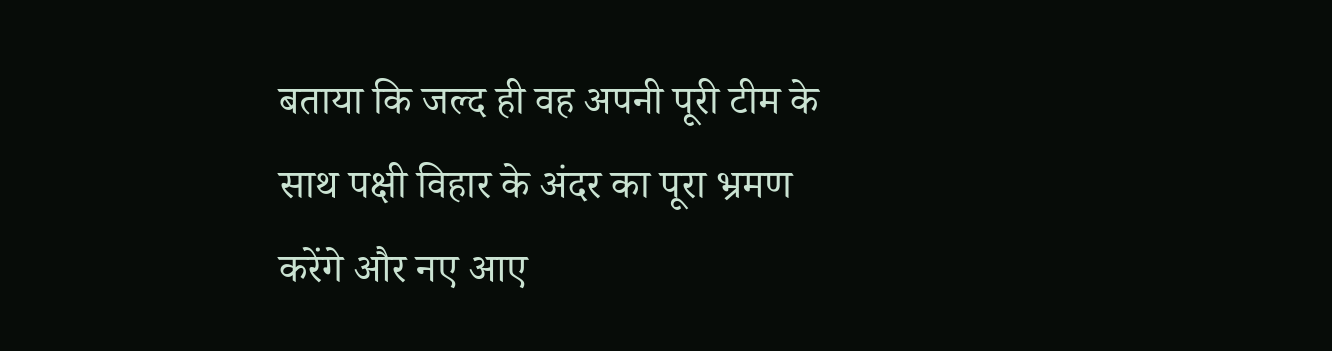बताया कि जल्द ही वह अपनी पूरी टीम के साथ पक्षी विहार के अंदर का पूरा भ्रमण करेंगे और नए आए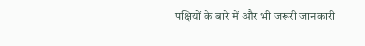पक्षियों के बारे में और भी जरूरी जानकारी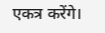एकत्र करेंगे।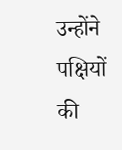उन्होंने पक्षियों की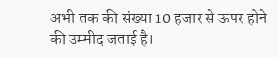अभी तक की संख्या 10 हजार से ऊपर होने की उम्मीद जताई है।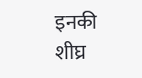इनकी शीघ्र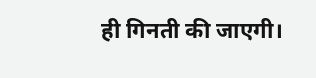ही गिनती की जाएगी।